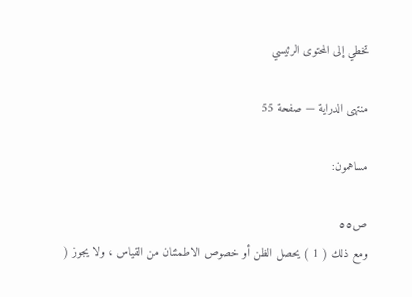تخطي إلى المحتوى الرئيسي

منتهى الدراية — صفحة 55

مساهمون:

ص٥٥
ومع ذلك ( 1 ) يحصل الظن أو خصوص الاطمئنان من القياس ، ولا يجوز (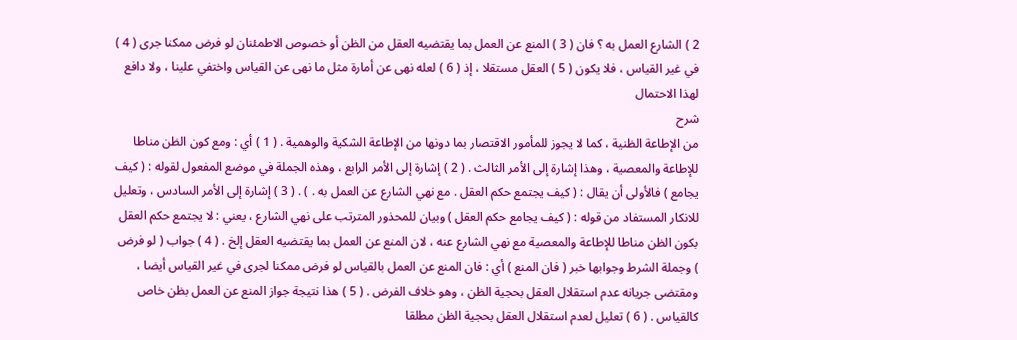2 ) الشارع العمل به ؟ فان ( 3 ) المنع عن العمل بما يقتضيه العقل من الظن أو خصوص الاطمئنان لو فرض ممكنا جرى ( 4 ) في غير القياس ، فلا يكون ( 5 ) العقل مستقلا ، إذ ( 6 ) لعله نهى عن أمارة مثل ما نهى عن القياس واختفي علينا ، ولا دافع لهذا الاحتمال
شرح
من الإطاعة الظنية ، كما لا يجوز للمأمور الاقتصار بما دونها من الإطاعة الشكية والوهمية . ( 1 ) أي : ومع كون الظن مناطا للإطاعة والمعصية ، وهذا إشارة إلى الأمر الثالث . ( 2 ) إشارة إلى الأمر الرابع ، وهذه الجملة في موضع المفعول لقوله : ( كيف يجامع ) فالأولى أن يقال : ( كيف يجتمع حكم العقل . مع نهي الشارع عن العمل به . ) . ( 3 ) إشارة إلى الأمر السادس ، وتعليل للانكار المستفاد من قوله : ( كيف يجامع حكم العقل ) وبيان للمحذور المترتب على نهي الشارع ، يعني : لا يجتمع حكم العقل بكون الظن مناطا للإطاعة والمعصية مع نهي الشارع عنه ، لان المنع عن العمل بما يقتضيه العقل إلخ . ( 4 ) جواب ( لو فرض ) وجملة الشرط وجوابها خبر ( فان المنع ) أي : فان المنع عن العمل بالقياس لو فرض ممكنا لجرى في غير القياس أيضا ، ومقتضى جريانه عدم استقلال العقل بحجية الظن ، وهو خلاف الفرض . ( 5 ) هذا نتيجة جواز المنع عن العمل بظن خاص كالقياس . ( 6 ) تعليل لعدم استقلال العقل بحجية الظن مطلقا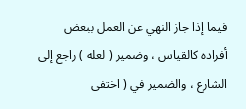فيما إذا جاز النهي عن العمل ببعض أفراده كالقياس ، وضمير ( لعله ) راجع إلى الشارع ، والضمير في ( اختفى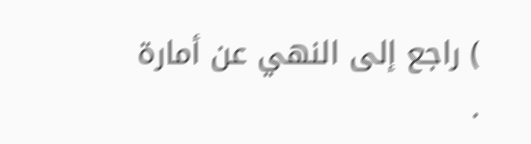) راجع إلى النهي عن أمارة .